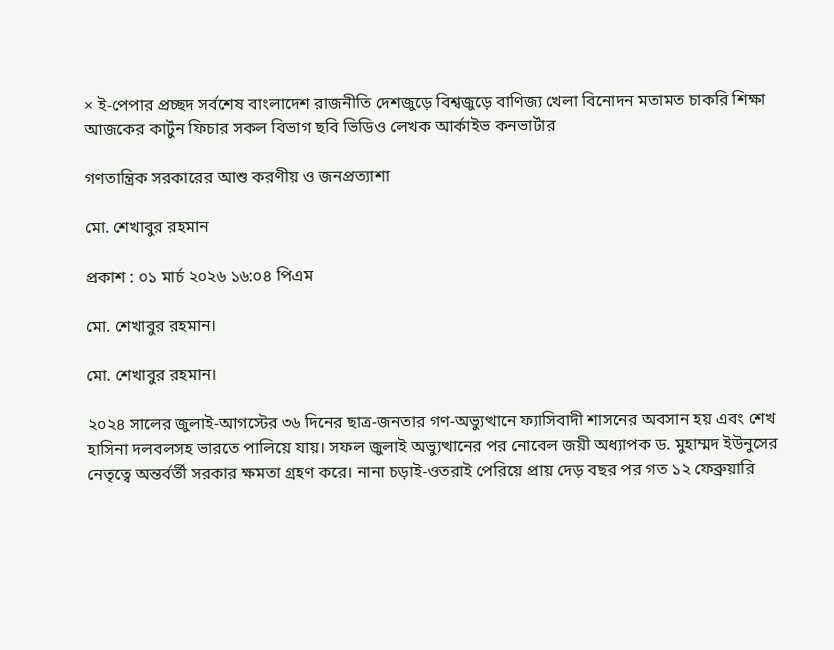× ই-পেপার প্রচ্ছদ সর্বশেষ বাংলাদেশ রাজনীতি দেশজুড়ে বিশ্বজুড়ে বাণিজ্য খেলা বিনোদন মতামত চাকরি শিক্ষা আজকের কার্টুন ফিচার সকল বিভাগ ছবি ভিডিও লেখক আর্কাইভ কনভার্টার

গণতান্ত্রিক সরকারের আশু করণীয় ও জনপ্রত্যাশা

মো. শেখাবুর রহমান

প্রকাশ : ০১ মার্চ ২০২৬ ১৬:০৪ পিএম

মো. শেখাবুর রহমান।

মো. শেখাবুর রহমান।

২০২৪ সালের জুলাই-আগস্টের ৩৬ দিনের ছাত্র-জনতার গণ-অভ্যুত্থানে ফ্যাসিবাদী শাসনের অবসান হয় এবং শেখ হাসিনা দলবলসহ ভারতে পালিয়ে যায়। সফল জুলাই অভ্যুত্থানের পর নোবেল জয়ী অধ্যাপক ড. মুহাম্মদ ইউনুসের নেতৃত্বে অন্তর্বর্তী সরকার ক্ষমতা গ্রহণ করে। নানা চড়াই-ওতরাই পেরিয়ে প্রায় দেড় বছর পর গত ১২ ফেব্রুয়ারি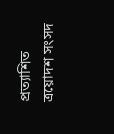প্রত্যাশিত ত্রয়োদশ সংসদ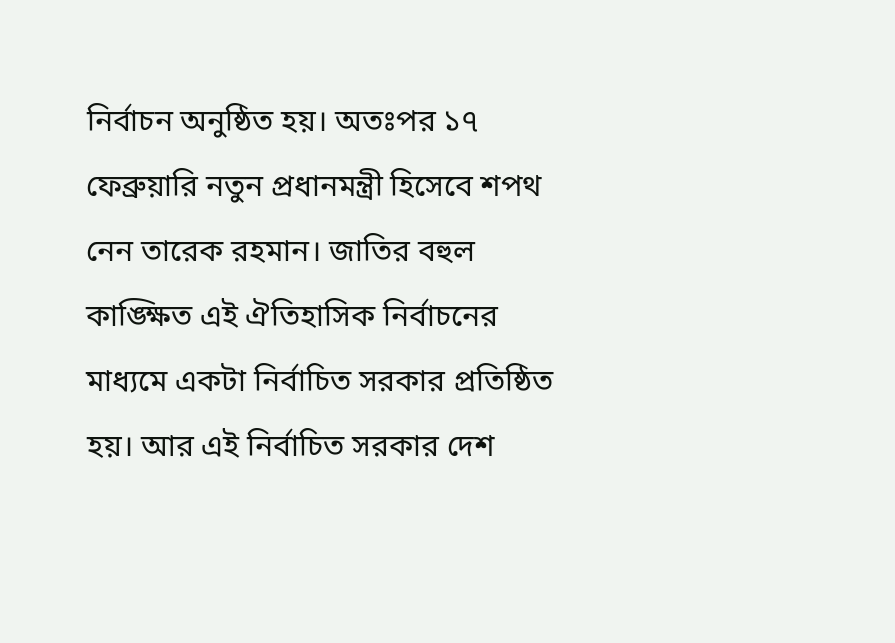নির্বাচন অনুষ্ঠিত হয়। অতঃপর ১৭ ফেব্রুয়ারি নতুন প্রধানমন্ত্রী হিসেবে শপথ নেন তারেক রহমান। জাতির বহুল কাঙ্ক্ষিত এই ঐতিহাসিক নির্বাচনের মাধ্যমে একটা নির্বাচিত সরকার প্রতিষ্ঠিত হয়। আর এই নির্বাচিত সরকার দেশ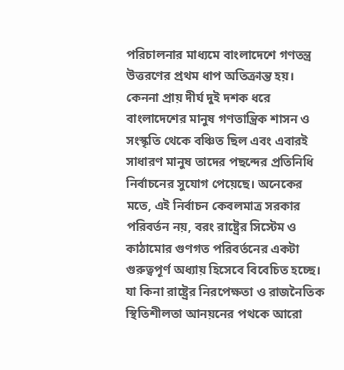পরিচালনার মাধ্যমে বাংলাদেশে গণতন্ত্র উত্তরণের প্রথম ধাপ অতিক্রান্ত হয়। কেননা প্রায় দীর্ঘ দুই দশক ধরে বাংলাদেশের মানুষ গণতান্ত্রিক শাসন ও সংস্কৃতি থেকে বঞ্চিত ছিল এবং এবারই সাধারণ মানুষ তাদের পছন্দের প্রতিনিধি নির্বাচনের সুযোগ পেয়েছে। অনেকের মতে, এই নির্বাচন কেবলমাত্র সরকার পরিবর্তন নয়, বরং রাষ্ট্রের সিস্টেম ও কাঠামোর গুণগত পরিবর্তনের একটা গুরুত্বপূর্ণ অধ্যায় হিসেবে বিবেচিত হচ্ছে। যা কিনা রাষ্ট্রের নিরপেক্ষতা ও রাজনৈতিক স্থিতিশীলতা আনয়নের পথকে আরো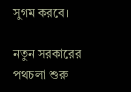সুগম করবে।

নতুন সরকারের পথচলা শুরু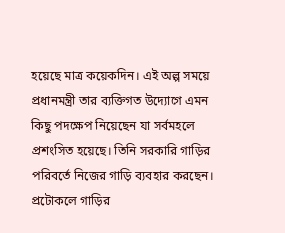হয়েছে মাত্র কয়েকদিন। এই অল্প সময়ে প্রধানমন্ত্রী তার ব্যক্তিগত উদ্যোগে এমন কিছু পদক্ষেপ নিয়েছেন যা সর্বমহলে প্রশংসিত হয়েছে। তিনি সরকারি গাড়ির পরিবর্তে নিজের গাড়ি ব্যবহার করছেন। প্রটোকলে গাড়ির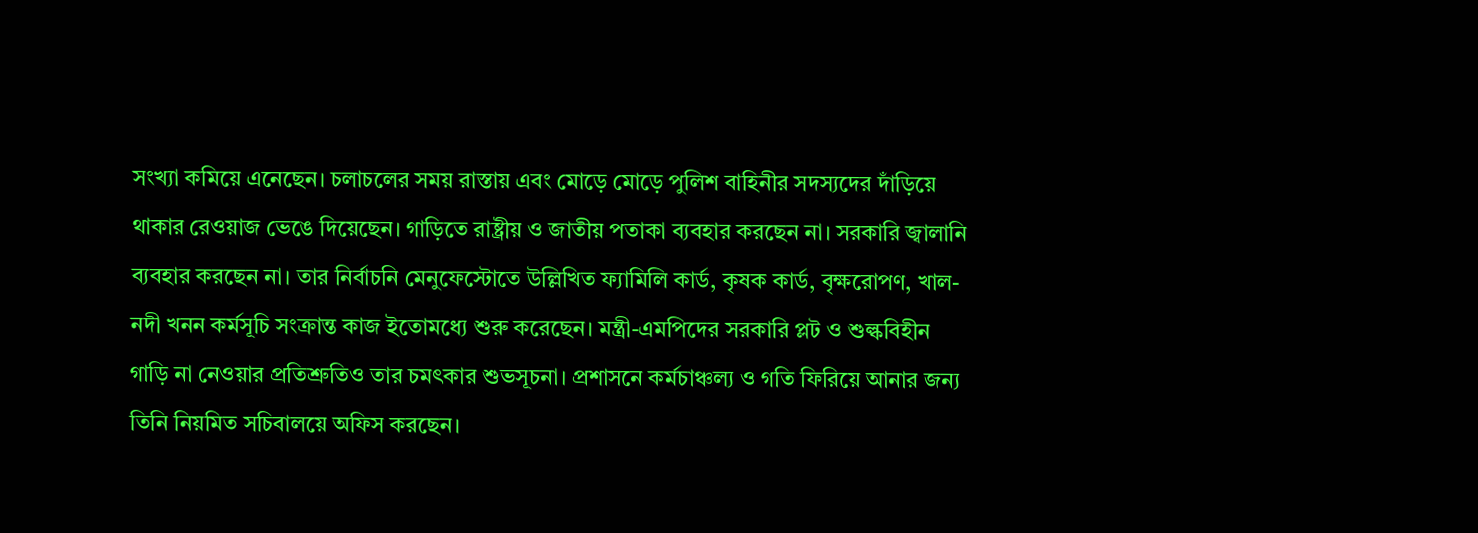সংখ্যা কমিয়ে এনেছেন। চলাচলের সময় রাস্তায় এবং মোড়ে মোড়ে পুলিশ বাহিনীর সদস্যদের দাঁড়িয়ে থাকার রেওয়াজ ভেঙে দিয়েছেন। গাড়িতে রাষ্ট্রীয় ও জাতীয় পতাকা ব্যবহার করছেন না। সরকারি জ্বালানি ব্যবহার করছেন না। তার নির্বাচনি মেনুফেস্টোতে উল্লিখিত ফ্যামিলি কার্ড, কৃষক কার্ড, বৃক্ষরোপণ, খাল-নদী খনন কর্মসূচি সংক্রান্ত কাজ ইতোমধ্যে শুরু করেছেন। মন্ত্রী-এমপিদের সরকারি প্লট ও শুল্কবিহীন গাড়ি না নেওয়ার প্রতিশ্রুতিও তার চমৎকার শুভসূচনা। প্রশাসনে কর্মচাঞ্চল্য ও গতি ফিরিয়ে আনার জন্য তিনি নিয়মিত সচিবালয়ে অফিস করছেন।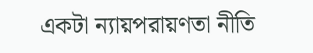একটা ন্যায়পরায়ণতা নীতি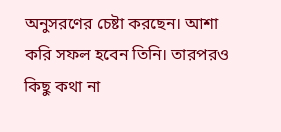অনুসরণের চেষ্টা করছেন। আশা করি সফল হবেন তিনি। তারপরও কিছু কথা না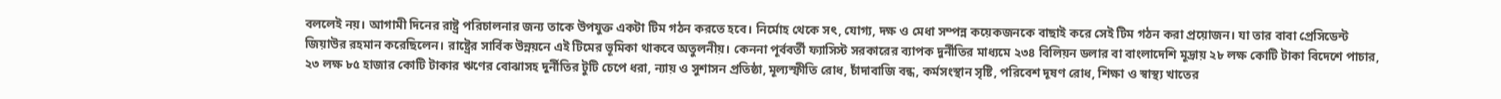বললেই নয়। আগামী দিনের রাষ্ট্র পরিচালনার জন্য তাকে উপযুক্ত একটা টিম গঠন করতে হবে। নির্মোহ থেকে সৎ, যোগ্য, দক্ষ ও মেধা সম্পন্ন কয়েকজনকে বাছাই করে সেই টিম গঠন করা প্রয়োজন। যা তার বাবা প্রেসিডেন্ট জিয়াউর রহমান করেছিলেন। রাষ্ট্রের সার্বিক উন্নয়নে এই টিমের ভূমিকা থাকবে অতুলনীয়। কেননা পূর্ববর্তী ফ্যাসিস্ট সরকারের ব্যাপক দুর্নীতির মাধ্যমে ২৩৪ বিলিয়ন ডলার বা বাংলাদেশি মূদ্রায় ২৮ লক্ষ কোটি টাকা বিদেশে পাচার, ২৩ লক্ষ ৮৫ হাজার কোটি টাকার ঋণের বোঝাসহ দুর্নীতির টুটি চেপে ধরা, ন্যায় ও সুশাসন প্রতিষ্ঠা, মূল্যস্ফীতি রোধ, চাঁদাবাজি বন্ধ, কর্মসংস্থান সৃষ্টি, পরিবেশ দূষণ রোধ, শিক্ষা ও স্বাস্থ্য খাতের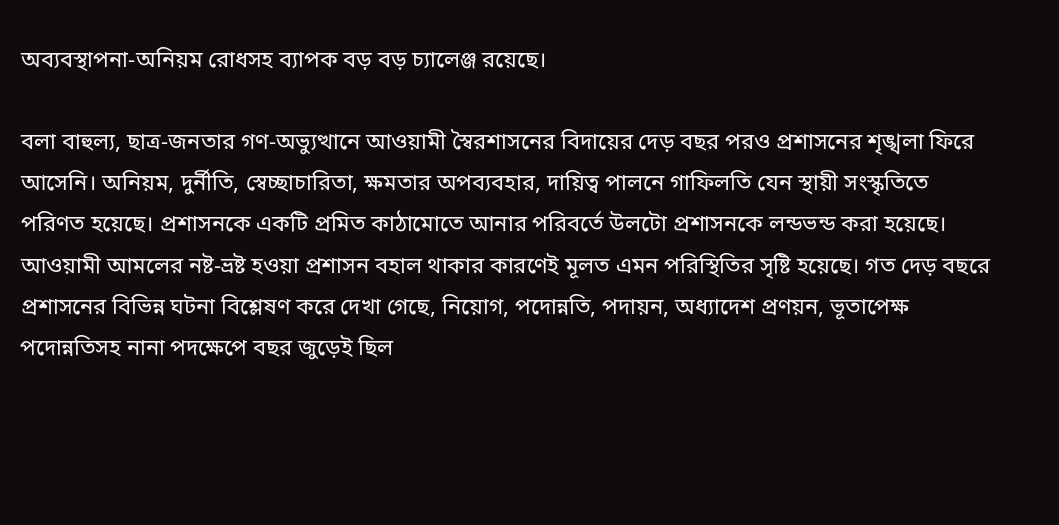অব্যবস্থাপনা-অনিয়ম রোধসহ ব্যাপক বড় বড় চ্যালেঞ্জ রয়েছে।

বলা বাহুল্য, ছাত্র-জনতার গণ-অভ্যুত্থানে আওয়ামী স্বৈরশাসনের বিদায়ের দেড় বছর পরও প্রশাসনের শৃঙ্খলা ফিরে আসেনি। অনিয়ম, দুর্নীতি, স্বেচ্ছাচারিতা, ক্ষমতার অপব্যবহার, দায়িত্ব পালনে গাফিলতি যেন স্থায়ী সংস্কৃতিতে পরিণত হয়েছে। প্রশাসনকে একটি প্রমিত কাঠামোতে আনার পরিবর্তে উলটো প্রশাসনকে লন্ডভন্ড করা হয়েছে। আওয়ামী আমলের নষ্ট-ভ্রষ্ট হওয়া প্রশাসন বহাল থাকার কারণেই মূলত এমন পরিস্থিতির সৃষ্টি হয়েছে। গত দেড় বছরে প্রশাসনের বিভিন্ন ঘটনা বিশ্লেষণ করে দেখা গেছে, নিয়োগ, পদোন্নতি, পদায়ন, অধ্যাদেশ প্রণয়ন, ভূতাপেক্ষ পদোন্নতিসহ নানা পদক্ষেপে বছর জুড়েই ছিল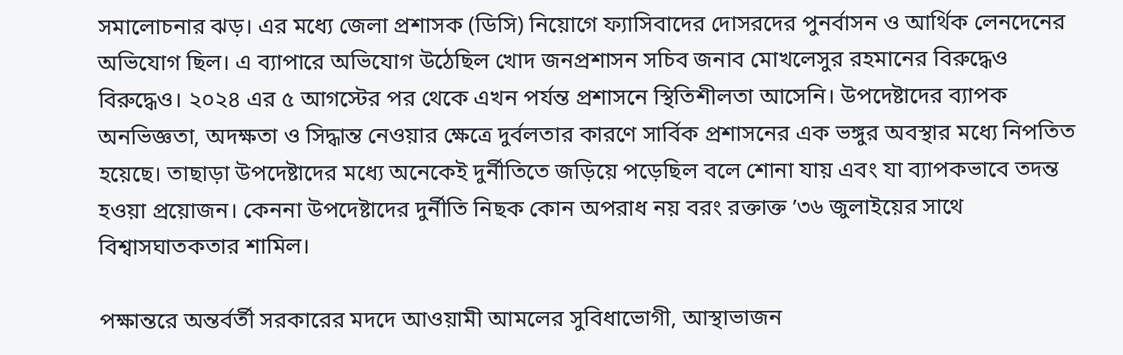সমালোচনার ঝড়। এর মধ্যে জেলা প্রশাসক (ডিসি) নিয়োগে ফ্যাসিবাদের দোসরদের পুনর্বাসন ও আর্থিক লেনদেনের অভিযোগ ছিল। এ ব্যাপারে অভিযোগ উঠেছিল খোদ জনপ্রশাসন সচিব জনাব মোখলেসুর রহমানের বিরুদ্ধেও বিরুদ্ধেও। ২০২৪ এর ৫ আগস্টের পর থেকে এখন পর্যন্ত প্রশাসনে স্থিতিশীলতা আসেনি। উপদেষ্টাদের ব্যাপক অনভিজ্ঞতা, অদক্ষতা ও সিদ্ধান্ত নেওয়ার ক্ষেত্রে দুর্বলতার কারণে সার্বিক প্রশাসনের এক ভঙ্গুর অবস্থার মধ্যে নিপতিত হয়েছে। তাছাড়া উপদেষ্টাদের মধ্যে অনেকেই দুর্নীতিতে জড়িয়ে পড়েছিল বলে শোনা যায় এবং যা ব্যাপকভাবে তদন্ত হওয়া প্রয়োজন। কেননা উপদেষ্টাদের দুর্নীতি নিছক কোন অপরাধ নয় বরং রক্তাক্ত ’৩৬ জুলাইয়ের সাথে বিশ্বাসঘাতকতার শামিল।

পক্ষান্তরে অন্তর্বর্তী সরকারের মদদে আওয়ামী আমলের সুবিধাভোগী, আস্থাভাজন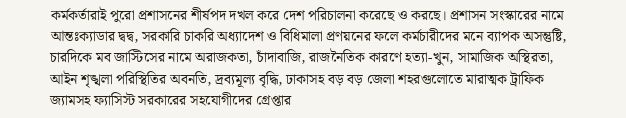কর্মকর্তারাই পুরো প্রশাসনের শীর্ষপদ দখল করে দেশ পরিচালনা করেছে ও করছে। প্রশাসন সংস্কারের নামে আন্তঃক্যাডার দ্বদ্ব, সরকারি চাকরি অধ্যাদেশ ও বিধিমালা প্রণয়নের ফলে কর্মচারীদের মনে ব্যাপক অসন্তুষ্টি, চারদিকে মব জাস্টিসের নামে অরাজকতা, চাঁদাবাজি, রাজনৈতিক কারণে হত্যা-খুন, সামাজিক অস্থিরতা, আইন শৃঙ্খলা পরিস্থিতির অবনতি, দ্রব্যমূল্য বৃদ্ধি, ঢাকাসহ বড় বড় জেলা শহরগুলোতে মারাত্মক ট্রাফিক জ্যামসহ ফ্যাসিস্ট সরকারের সহযোগীদের গ্রেপ্তার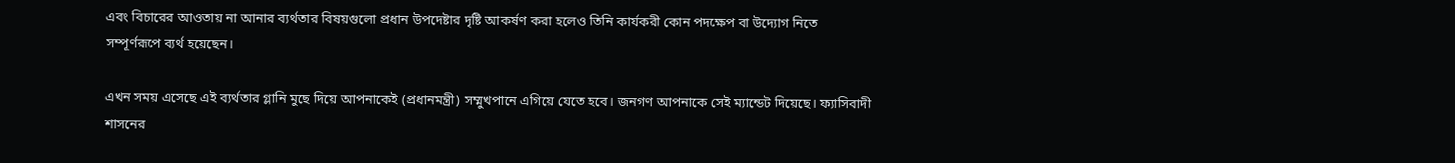এবং বিচারের আওতায় না আনার ব্যর্থতার বিষয়গুলো প্রধান উপদেষ্টার দৃষ্টি আকর্ষণ করা হলেও তিনি কার্যকরী কোন পদক্ষেপ বা উদ্যোগ নিতে সম্পূর্ণরূপে ব্যর্থ হয়েছেন।

এখন সময় এসেছে এই ব্যর্থতার গ্লানি মুছে দিয়ে আপনাকেই (প্রধানমন্ত্রী) সম্মুখপানে এগিয়ে যেতে হবে। জনগণ আপনাকে সেই ম্যান্ডেট দিয়েছে। ফ্যাসিবাদী শাসনের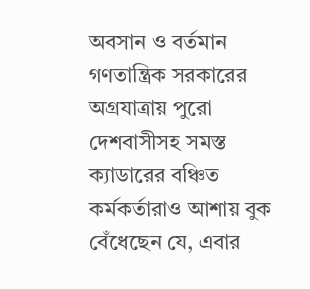অবসান ও বর্তমান গণতান্ত্রিক সরকারের অগ্রযাত্রায় পুরো দেশবাসীসহ সমস্ত ক্যাডারের বঞ্চিত কর্মকর্তারাও আশায় বুক বেঁধেছেন যে, এবার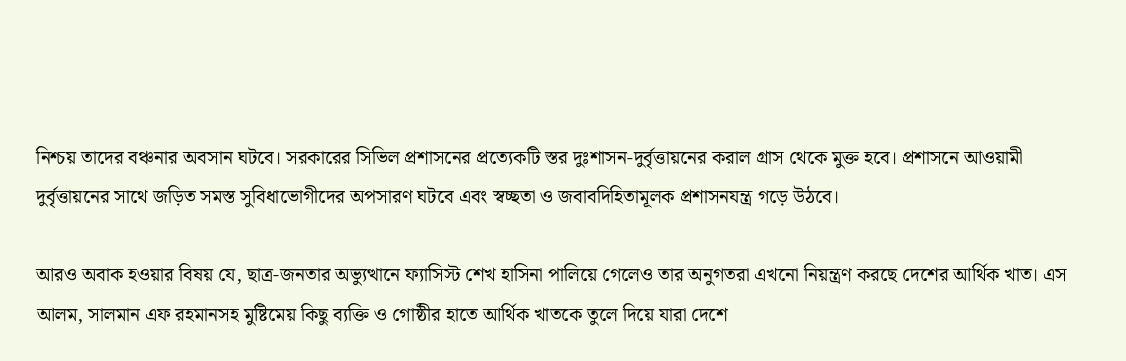নিশ্চয় তাদের বঞ্চনার অবসান ঘটবে। সরকারের সিভিল প্রশাসনের প্রত্যেকটি স্তর দুঃশাসন-দুর্বৃত্তায়নের করাল গ্রাস থেকে মুক্ত হবে। প্রশাসনে আওয়ামী দুর্বৃত্তায়নের সাথে জড়িত সমস্ত সুবিধাভোগীদের অপসারণ ঘটবে এবং স্বচ্ছতা ও জবাবদিহিতামূলক প্রশাসনযন্ত্র গড়ে উঠবে।

আরও অবাক হওয়ার বিষয় যে, ছাত্র-জনতার অভ্যুত্থানে ফ্যাসিস্ট শেখ হাসিনা পালিয়ে গেলেও তার অনুগতরা এখনো নিয়ন্ত্রণ করছে দেশের আর্থিক খাত। এস আলম, সালমান এফ রহমানসহ মুষ্টিমেয় কিছু ব্যক্তি ও গোষ্ঠীর হাতে আর্থিক খাতকে তুলে দিয়ে যারা দেশে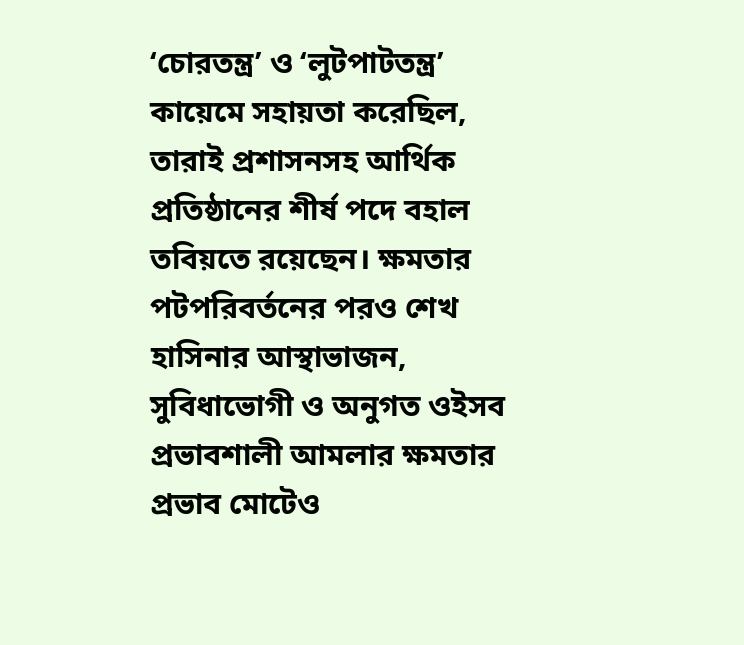‘চোরতন্ত্র’ ও ‘লুটপাটতন্ত্র’ কায়েমে সহায়তা করেছিল, তারাই প্রশাসনসহ আর্থিক প্রতিষ্ঠানের শীর্ষ পদে বহাল তবিয়তে রয়েছেন। ক্ষমতার পটপরিবর্তনের পরও শেখ হাসিনার আস্থাভাজন, সুবিধাভোগী ও অনুগত ওইসব প্রভাবশালী আমলার ক্ষমতার প্রভাব মোটেও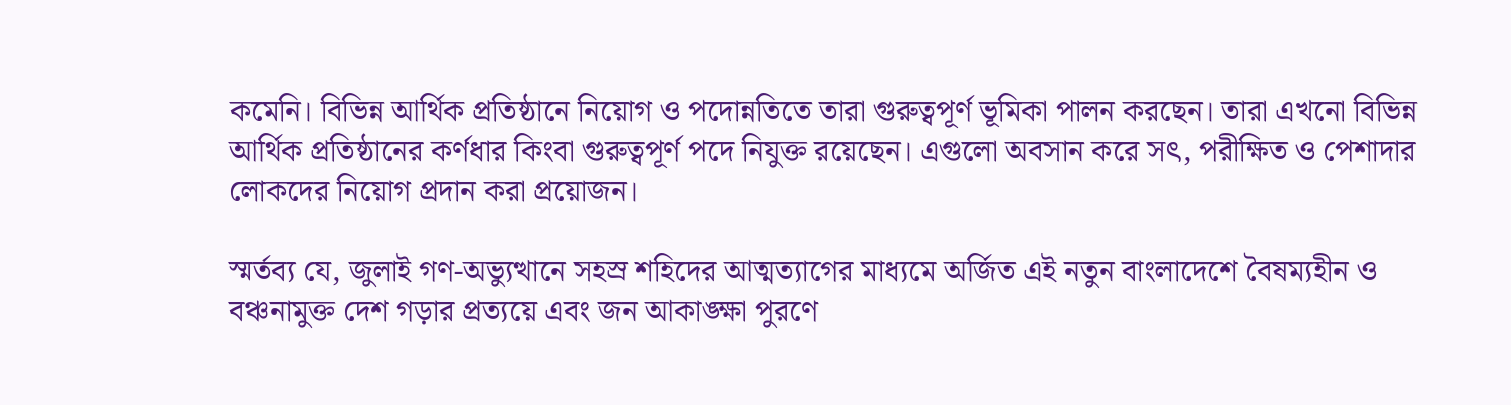কমেনি। বিভিন্ন আর্থিক প্রতিষ্ঠানে নিয়োগ ও পদোন্নতিতে তারা গুরুত্বপূর্ণ ভূমিকা পালন করছেন। তারা এখনো বিভিন্ন আর্থিক প্রতিষ্ঠানের কর্ণধার কিংবা গুরুত্বপূর্ণ পদে নিযুক্ত রয়েছেন। এগুলো অবসান করে সৎ, পরীক্ষিত ও পেশাদার লোকদের নিয়োগ প্রদান করা প্রয়োজন।

স্মর্তব্য যে, জুলাই গণ-অভ্যুত্থানে সহস্র শহিদের আত্মত্যাগের মাধ্যমে অর্জিত এই নতুন বাংলাদেশে বৈষম্যহীন ও বঞ্চনামুক্ত দেশ গড়ার প্রত্যয়ে এবং জন আকাঙ্ক্ষা পুরণে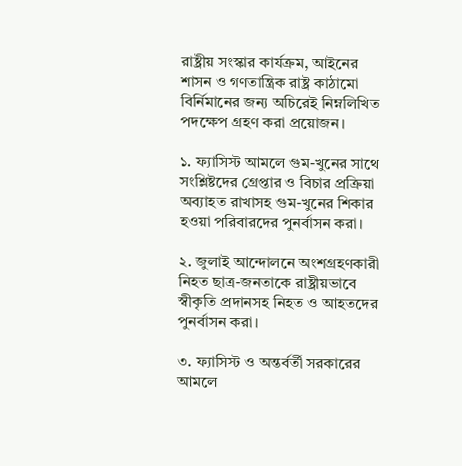রাষ্ট্রীয় সংস্কার কার্যক্রম, আইনের শাসন ও গণতান্ত্রিক রাষ্ট্র কাঠামো বির্নিমানের জন্য অচিরেই নিম্নলিখিত পদক্ষেপ গ্রহণ করা প্রয়োজন।

১. ফ্যাসিস্ট আমলে গুম-খুনের সাথে সংশ্লিষ্টদের গ্রেপ্তার ও বিচার প্রক্রিয়া অব্যাহত রাখাসহ গুম-খুনের শিকার হওয়া পরিবারদের পুনর্বাসন করা।

২. জুলাই আন্দোলনে অংশগ্রহণকারী নিহত ছাত্র-জনতাকে রাষ্ট্রীয়ভাবে স্বীকৃতি প্রদানসহ নিহত ও আহতদের পুনর্বাসন করা।

৩. ফ্যাসিস্ট ও অন্তর্বর্তী সরকারের আমলে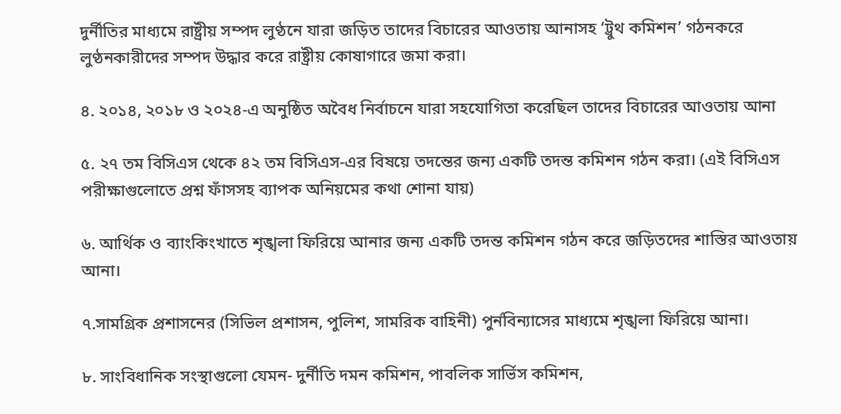দুর্নীতির মাধ্যমে রাষ্ট্রীয় সম্পদ লুণ্ঠনে যারা জড়িত তাদের বিচারের আওতায় আনাসহ ‘ট্রুথ কমিশন’ গঠনকরে লুণ্ঠনকারীদের সম্পদ উদ্ধার করে রাষ্ট্রীয় কোষাগারে জমা করা।

৪. ২০১৪, ২০১৮ ও ২০২৪-এ অনুষ্ঠিত অবৈধ নির্বাচনে যারা সহযোগিতা করেছিল তাদের বিচারের আওতায় আনা

৫. ২৭ তম বিসিএস থেকে ৪২ তম বিসিএস-এর বিষয়ে তদন্তের জন্য একটি তদন্ত কমিশন গঠন করা। (এই বিসিএস পরীক্ষাগুলোতে প্রশ্ন ফাঁসসহ ব্যাপক অনিয়মের কথা শোনা যায়)

৬. আর্থিক ও ব্যাংকিংখাতে শৃঙ্খলা ফিরিয়ে আনার জন্য একটি তদন্ত কমিশন গঠন করে জড়িতদের শাস্তির আওতায় আনা।

৭.সামগ্রিক প্রশাসনের (সিভিল প্রশাসন, পুলিশ, সামরিক বাহিনী) পুর্নবিন্যাসের মাধ্যমে শৃঙ্খলা ফিরিয়ে আনা।

৮. সাংবিধানিক সংস্থাগুলো যেমন- দুর্নীতি দমন কমিশন, পাবলিক সার্ভিস কমিশন,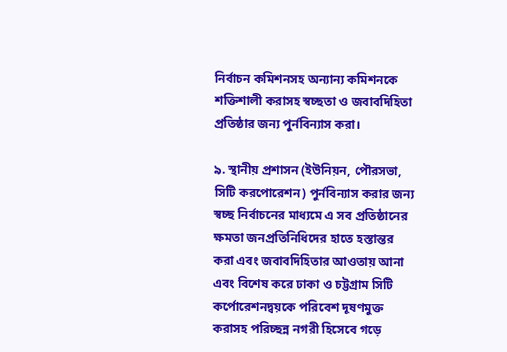নির্বাচন কমিশনসহ অন্যান্য কমিশনকে শক্তিশালী করাসহ স্বচ্ছতা ও জবাবদিহিতা প্রতিষ্ঠার জন্য পুর্নবিন্যাস করা।

৯. স্থানীয় প্রশাসন (ইউনিয়ন, পৌরসভা, সিটি করপোরেশন) পুর্নবিন্যাস করার জন্য স্বচ্ছ নির্বাচনের মাধ্যমে এ সব প্রতিষ্ঠানের ক্ষমতা জনপ্রতিনিধিদের হাতে হস্তান্তর করা এবং জবাবদিহিতার আওতায় আনা এবং বিশেষ করে ঢাকা ও চট্টগ্রাম সিটি কর্পোরেশনদ্বয়কে পরিবেশ দূষণমুক্ত করাসহ পরিচ্ছন্ন নগরী হিসেবে গড়ে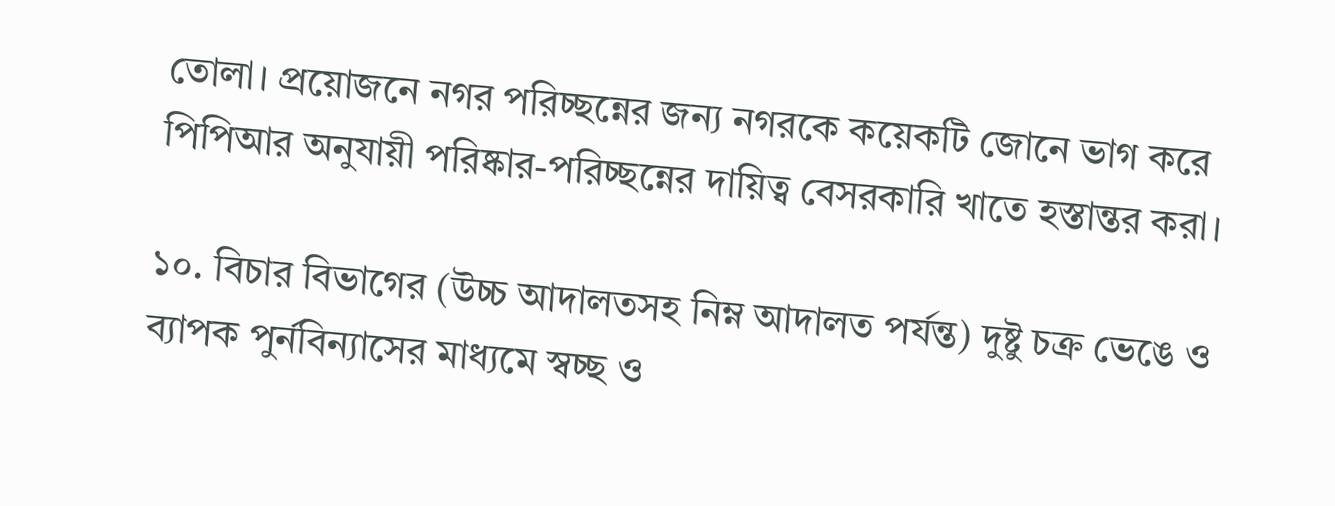তোলা। প্রয়োজনে নগর পরিচ্ছন্নের জন্য নগরকে কয়েকটি জোনে ভাগ করে পিপিআর অনুযায়ী পরিষ্কার-পরিচ্ছন্নের দায়িত্ব বেসরকারি খাতে হস্তান্তর করা।

১০. বিচার বিভাগের (উচ্চ আদালতসহ নিম্ন আদালত পর্যন্ত) দুষ্টু চক্র ভেঙে ও ব্যাপক পুর্নবিন্যাসের মাধ্যমে স্বচ্ছ ও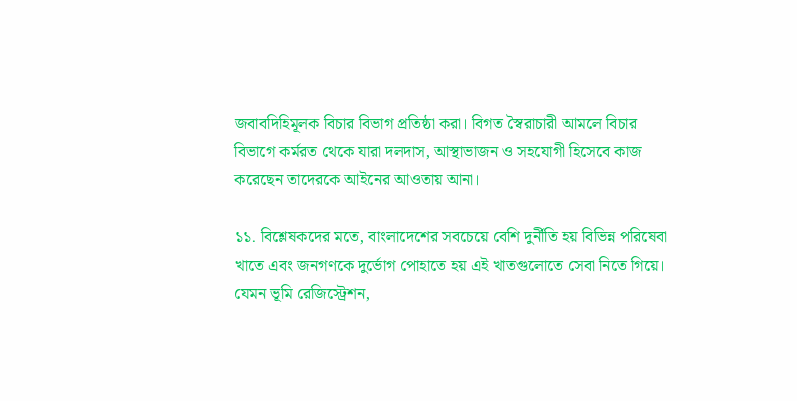জবাবদিহিমূলক বিচার বিভাগ প্রতিষ্ঠা করা। বিগত স্বৈরাচারী আমলে বিচার বিভাগে কর্মরত থেকে যারা দলদাস, আস্থাভাজন ও সহযোগী হিসেবে কাজ করেছেন তাদেরকে আইনের আওতায় আনা।

১১. বিশ্লেষকদের মতে, বাংলাদেশের সবচেয়ে বেশি দুর্নীতি হয় বিভিন্ন পরিষেবা খাতে এবং জনগণকে দুর্ভোগ পোহাতে হয় এই খাতগুলোতে সেবা নিতে গিয়ে। যেমন ভূমি রেজিস্ট্রেশন,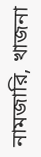নামজারি, খাজনা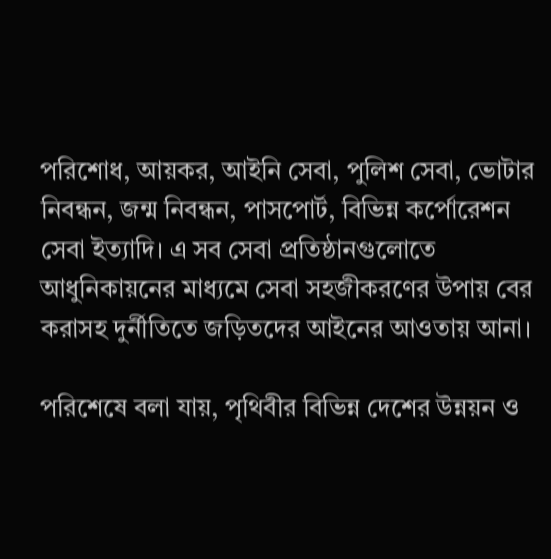পরিশোধ, আয়কর, আইনি সেবা, পুলিশ সেবা, ভোটার নিবন্ধন, জন্ম নিবন্ধন, পাসপোর্ট, বিভিন্ন কর্পোরেশন সেবা ইত্যাদি। এ সব সেবা প্রতিষ্ঠানগুলোতে আধুনিকায়নের মাধ্যমে সেবা সহজীকরণের উপায় বের করাসহ দুর্নীতিতে জড়িতদের আইনের আওতায় আনা।

পরিশেষে বলা যায়, পৃথিবীর বিভিন্ন দেশের উন্নয়ন ও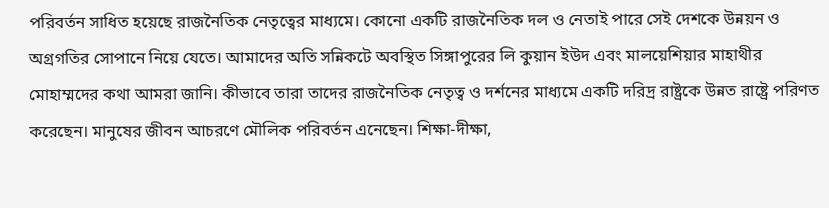পরিবর্তন সাধিত হয়েছে রাজনৈতিক নেতৃত্বের মাধ্যমে। কোনো একটি রাজনৈতিক দল ও নেতাই পারে সেই দেশকে উন্নয়ন ও অগ্রগতির সোপানে নিয়ে যেতে। আমাদের অতি সন্নিকটে অবস্থিত সিঙ্গাপুরের লি কুয়ান ইউদ এবং মালয়েশিয়ার মাহাথীর মোহাম্মদের কথা আমরা জানি। কীভাবে তারা তাদের রাজনৈতিক নেতৃত্ব ও দর্শনের মাধ্যমে একটি দরিদ্র রাষ্ট্রকে উন্নত রাষ্ট্রে পরিণত করেছেন। মানুষের জীবন আচরণে মৌলিক পরিবর্তন এনেছেন। শিক্ষা-দীক্ষা,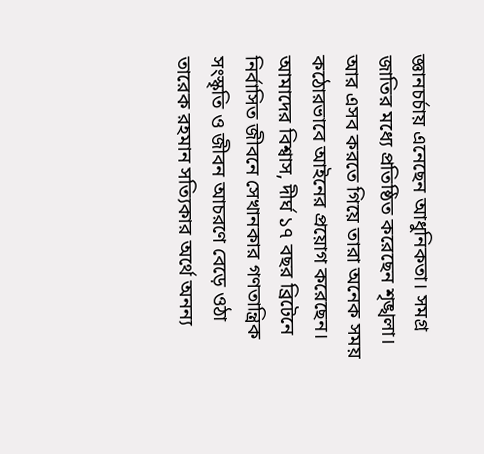জ্ঞানচর্চায় এনেছেন আধুনিকতা। সমগ্র জাতির মধ্যে প্রতিষ্ঠিত করেছেন শৃঙ্খলা। আর এসব করতে গিয়ে তারা অনেক সময় কঠোরভাবে আইনের প্রয়োগ করেছেন। আমাদের বিশ্বাস, দীর্ঘ ১৭ বছর ব্রিটেনে নির্বাসিত জীবনে সেখানকার গণতান্ত্রিক সংস্কৃতি ও জীবন আচরণে বেড়ে ওঠা তারেক রহমান সত্যিকার অর্থে অনন্য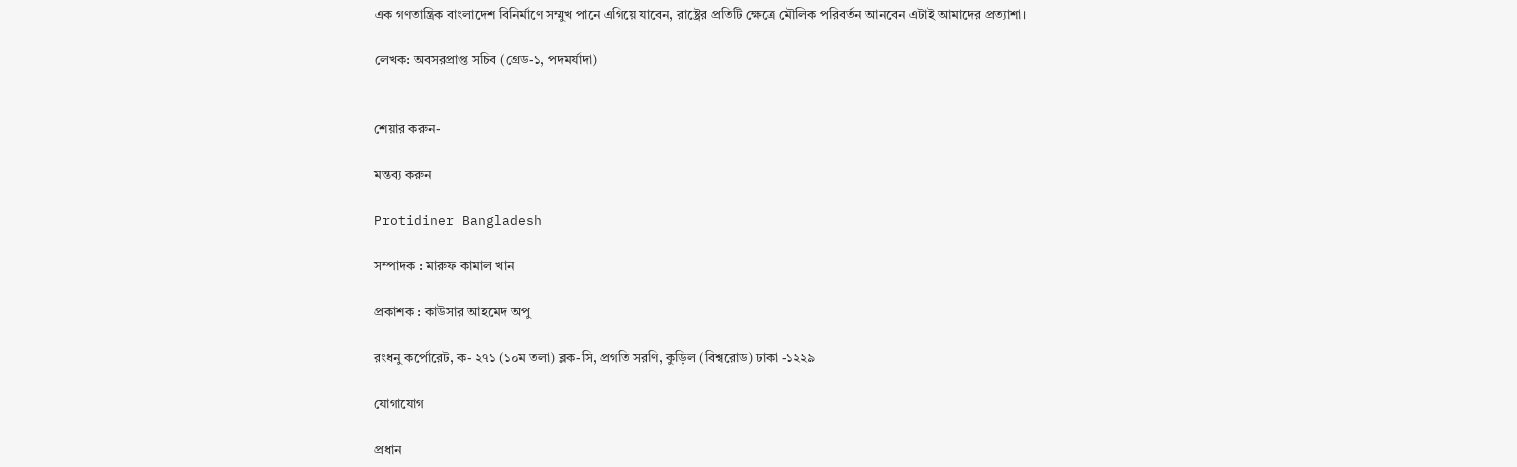এক গণতান্ত্রিক বাংলাদেশ বিনির্মাণে সম্মুখ পানে এগিয়ে যাবেন, রাষ্ট্রের প্রতিটি ক্ষেত্রে মৌলিক পরিবর্তন আনবেন এটাই আমাদের প্রত্যাশা।

লেখক: অবসরপ্রাপ্ত সচিব (গ্রেড-১, পদমর্যাদা)


শেয়ার করুন-

মন্তব্য করুন

Protidiner Bangladesh

সম্পাদক : মারুফ কামাল খান

প্রকাশক : কাউসার আহমেদ অপু

রংধনু কর্পোরেট, ক- ২৭১ (১০ম তলা) ব্লক-সি, প্রগতি সরণি, কুড়িল (বিশ্বরোড) ঢাকা -১২২৯

যোগাযোগ

প্রধান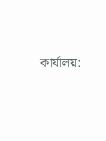কার্যালয়: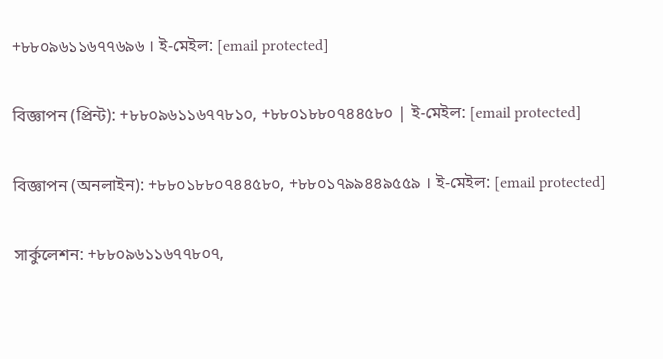+৮৮০৯৬১১৬৭৭৬৯৬ । ই-মেইল: [email protected]

বিজ্ঞাপন (প্রিন্ট): +৮৮০৯৬১১৬৭৭৮১০, +৮৮০১৮৮০৭৪৪৫৮০ | ই-মেইল: [email protected]

বিজ্ঞাপন (অনলাইন): +৮৮০১৮৮০৭৪৪৫৮০, +৮৮০১৭৯৯৪৪৯৫৫৯ । ই-মেইল: [email protected]

সার্কুলেশন: +৮৮০৯৬১১৬৭৭৮০৭,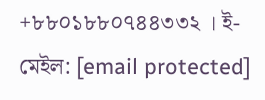+৮৮০১৮৮০৭৪৪৩৩২ । ই-মেইল: [email protected]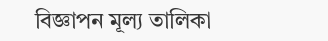বিজ্ঞাপন মূল্য তালিকা